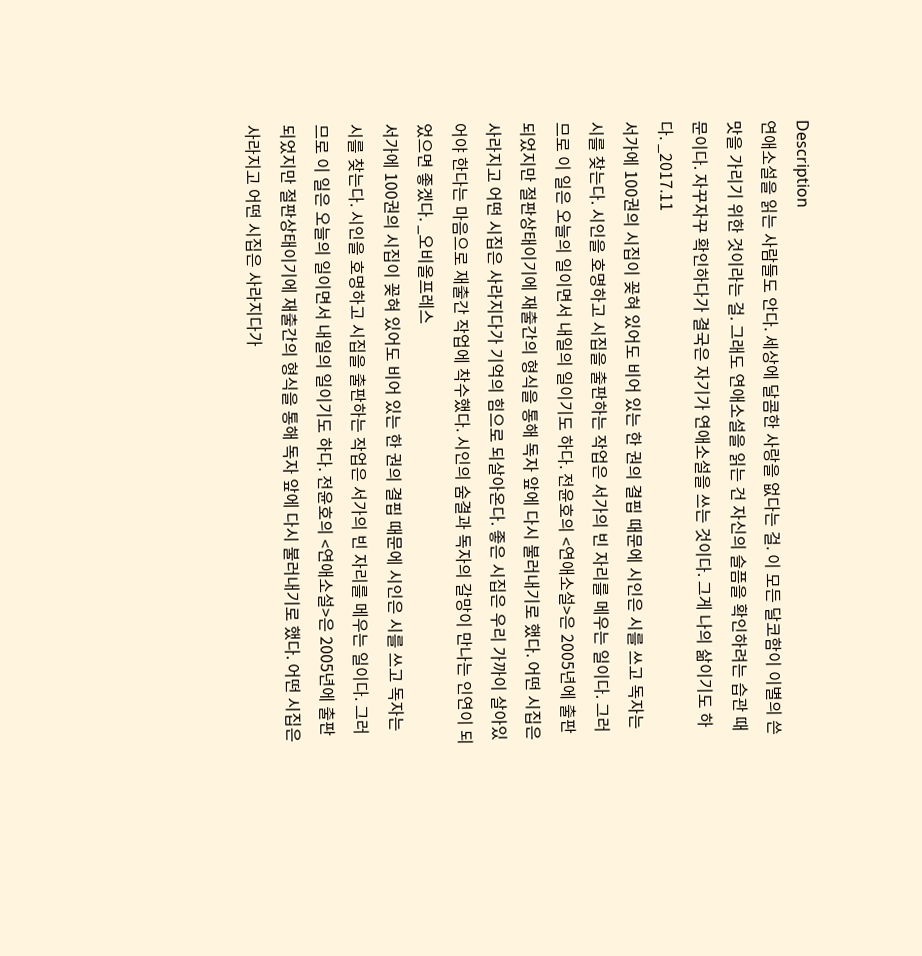Description
연애소설을 읽는 사람들도 안다. 세상에 달콤한 사랑을 없다는 걸. 이 모든 달코함이 이별의 쓴맛을 가리기 위한 것이라는 걸. 그래도 연애소설을 읽는 건 자신의 슬픔을 확인하려는 습관 때문이다. 자꾸자꾸 확인하다가 결국은 자기가 연애소설을 쓰는 것이다. 그게 나의 삶이기도 하다. _2017.11
서가에 100권의 시집이 꽂혀 있어도 비어 있는 한 권의 결핍 때문에 시인은 시를 쓰고 독자는 시를 찾는다. 시인을 호명하고 시집을 출판하는 작업은 서가의 빈 자리를 메우는 일이다. 그러므로 이 일은 오늘의 일이면서 내일의 일이기도 하다. 전윤호의 <연애소설>은 2005년에 출판되었지만 절판상태이기에 재출간의 형식을 통해 독자 앞에 다시 불러내기로 했다. 어떤 시집은 사라지고 어떤 시집은 사라지다가 기억의 힘으로 되살아온다. 좋은 시집은 우리 가까이 살아있어야 한다는 마음으로 재출간 작업에 착수했다. 시인의 숨결과 독자의 갈망이 만나는 인연이 되었으면 좋겠다. _오비올프레스
서가에 100권의 시집이 꽂혀 있어도 비어 있는 한 권의 결핍 때문에 시인은 시를 쓰고 독자는 시를 찾는다. 시인을 호명하고 시집을 출판하는 작업은 서가의 빈 자리를 메우는 일이다. 그러므로 이 일은 오늘의 일이면서 내일의 일이기도 하다. 전윤호의 <연애소설>은 2005년에 출판되었지만 절판상태이기에 재출간의 형식을 통해 독자 앞에 다시 불러내기로 했다. 어떤 시집은 사라지고 어떤 시집은 사라지다가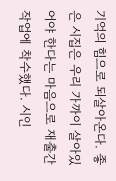기억의 힘으로 되살아온다. 좋은 시집은 우리 가까이 살아있어야 한다는 마음으로 재출간 작업에 착수했다. 시인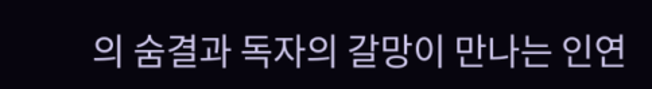의 숨결과 독자의 갈망이 만나는 인연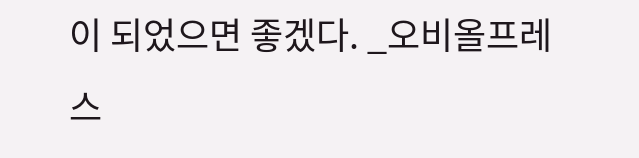이 되었으면 좋겠다. _오비올프레스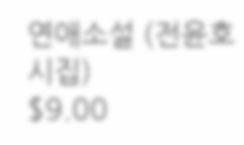연애소설 (전윤호 시집)
$9.00